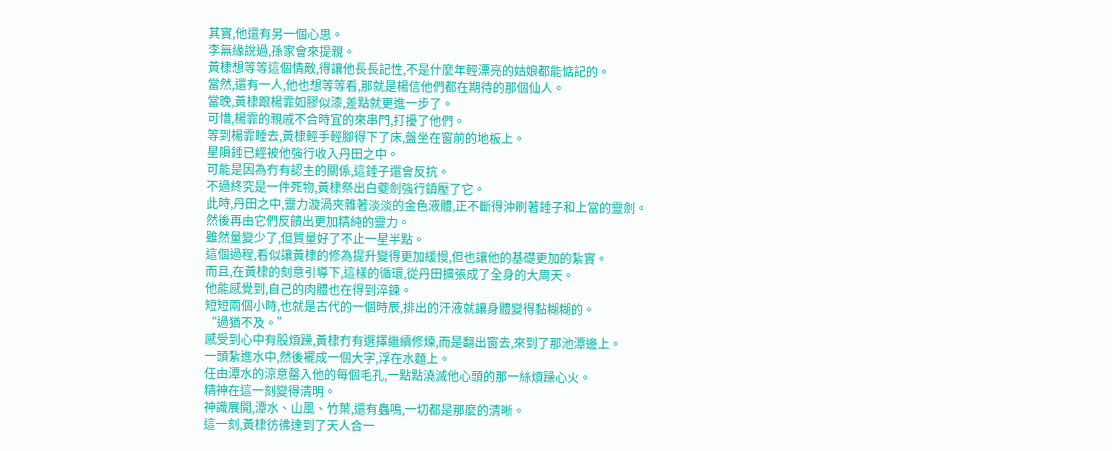其實,他還有另一個心思。
李無緣說過,孫家會來提親。
黃棣想等等這個情敵,得讓他長長記性,不是什麼年輕漂亮的姑娘都能惦記的。
當然,還有一人,他也想等等看,那就是楊信他們都在期待的那個仙人。
當晚,黃棣跟楊霏如膠似漆,差點就更進一步了。
可惜,楊霏的親戚不合時宜的來串門,打擾了他們。
等到楊霏睡去,黃棣輕手輕腳得下了床,盤坐在窗前的地板上。
星隕錘已經被他強行收入丹田之中。
可能是因為冇有認主的關係,這錘子還會反抗。
不過終究是一件死物,黃棣祭出白夔劍強行鎮壓了它。
此時,丹田之中,靈力漩渦夾雜著淡淡的金色液體,正不斷得沖刷著錘子和上當的靈劍。
然後再由它們反饋出更加精純的靈力。
雖然量變少了,但質量好了不止一星半點。
這個過程,看似讓黃棣的修為提升變得更加緩慢,但也讓他的基礎更加的紮實。
而且,在黃棣的刻意引導下,這樣的循環,從丹田擴張成了全身的大周天。
他能感覺到,自己的肉體也在得到淬鍊。
短短兩個小時,也就是古代的一個時辰,排出的汗液就讓身體變得黏糊糊的。
“過猶不及。”
感受到心中有股煩躁,黃棣冇有選擇繼續修煉,而是翻出窗去,來到了那池潭邊上。
一頭紮進水中,然後襬成一個大字,浮在水麵上。
任由潭水的涼意罄入他的每個毛孔,一點點澆滅他心頭的那一絲煩躁心火。
精神在這一刻變得清明。
神識展開,潭水、山風、竹葉,還有蟲鳴,一切都是那麼的清晰。
這一刻,黃棣彷彿達到了天人合一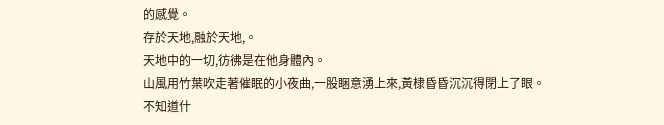的感覺。
存於天地,融於天地,。
天地中的一切,彷彿是在他身體內。
山風用竹葉吹走著催眠的小夜曲,一股睏意湧上來,黃棣昏昏沉沉得閉上了眼。
不知道什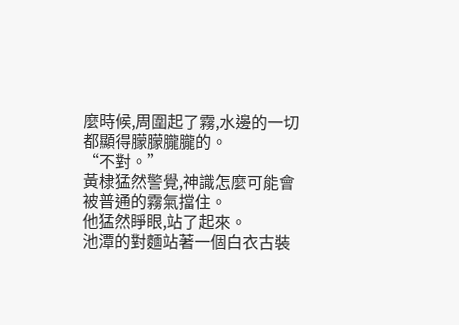麼時候,周圍起了霧,水邊的一切都顯得朦朦朧朧的。
“不對。”
黃棣猛然警覺,神識怎麼可能會被普通的霧氣擋住。
他猛然睜眼,站了起來。
池潭的對麵站著一個白衣古裝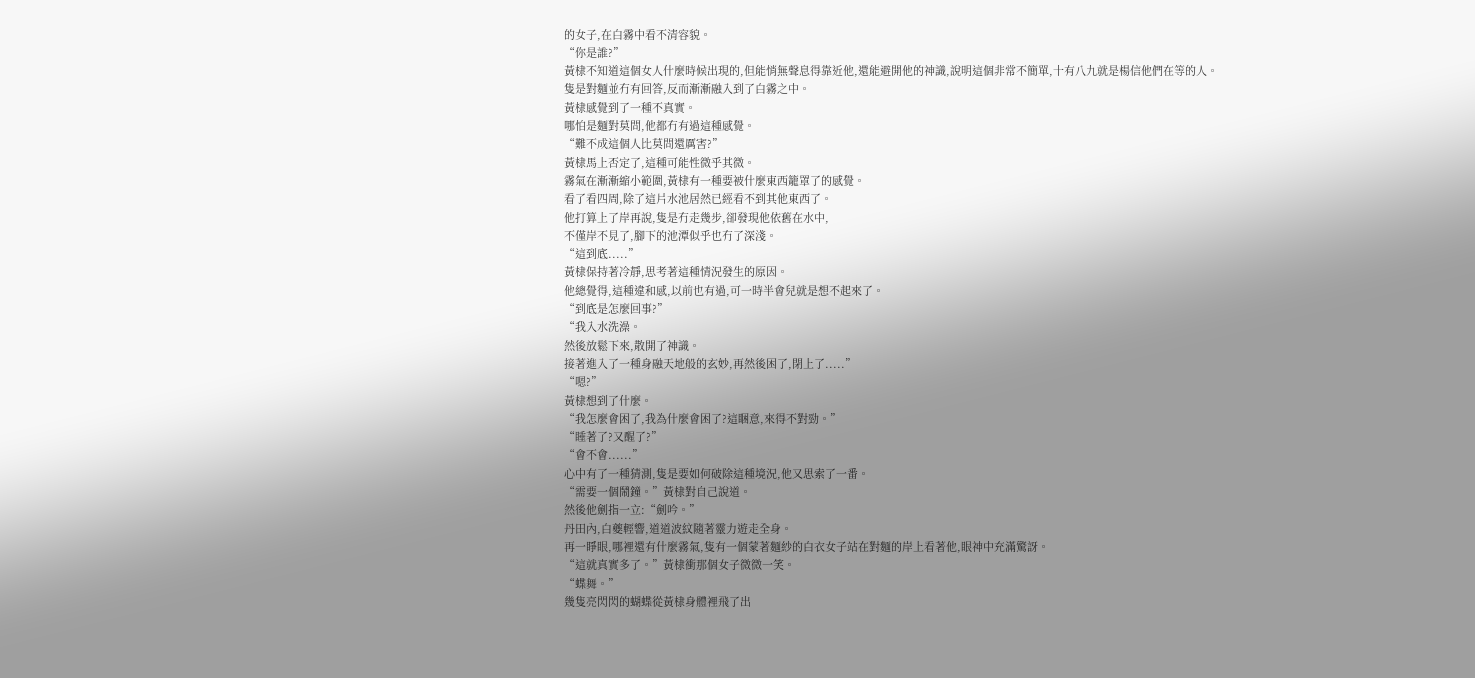的女子,在白霧中看不清容貌。
“你是誰?”
黃棣不知道這個女人什麼時候出現的,但能悄無聲息得靠近他,還能避開他的神識,說明這個非常不簡單,十有八九就是楊信他們在等的人。
隻是對麵並冇有回答,反而漸漸融入到了白霧之中。
黃棣感覺到了一種不真實。
哪怕是麵對莫問,他都冇有過這種感覺。
“難不成這個人比莫問還厲害?”
黃棣馬上否定了,這種可能性微乎其微。
霧氣在漸漸縮小範圍,黃棣有一種要被什麼東西籠罩了的感覺。
看了看四周,除了這片水池居然已經看不到其他東西了。
他打算上了岸再說,隻是冇走幾步,卻發現他依舊在水中,
不僅岸不見了,腳下的池潭似乎也冇了深淺。
“這到底.....”
黃棣保持著冷靜,思考著這種情況發生的原因。
他總覺得,這種違和感,以前也有過,可一時半會兒就是想不起來了。
“到底是怎麼回事?”
“我入水洗澡。
然後放鬆下來,散開了神識。
接著進入了一種身融天地般的玄妙,再然後困了,閉上了.....”
“嗯?”
黃棣想到了什麼。
“我怎麼會困了,我為什麼會困了?這睏意,來得不對勁。”
“睡著了?又醒了?”
“會不會......”
心中有了一種猜測,隻是要如何破除這種境況,他又思索了一番。
“需要一個鬧鐘。”黃棣對自己說道。
然後他劍指一立:“劍吟。”
丹田內,白夔輕響,道道波紋隨著靈力遊走全身。
再一睜眼,哪裡還有什麼霧氣,隻有一個蒙著麵紗的白衣女子站在對麵的岸上看著他,眼神中充滿驚訝。
“這就真實多了。”黃棣衝那個女子微微一笑。
“蝶舞。”
幾隻亮閃閃的蝴蝶從黃棣身體裡飛了出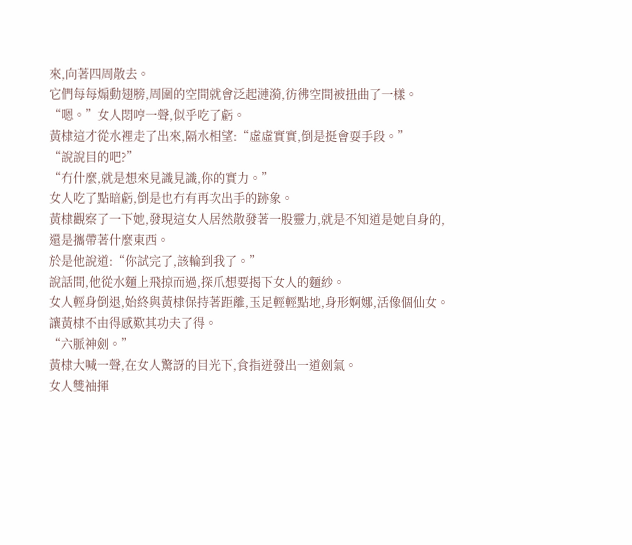來,向著四周散去。
它們每每煽動翅膀,周圍的空間就會泛起漣漪,彷彿空間被扭曲了一樣。
“嗯。”女人悶哼一聲,似乎吃了虧。
黃棣這才從水裡走了出來,隔水相望:“虛虛實實,倒是挺會耍手段。”
“說說目的吧?”
“冇什麼,就是想來見識見識,你的實力。”
女人吃了點暗虧,倒是也冇有再次出手的跡象。
黃棣觀察了一下她,發現這女人居然散發著一股靈力,就是不知道是她自身的,還是攜帶著什麼東西。
於是他說道:“你試完了,該輪到我了。”
說話間,他從水麵上飛掠而過,探爪想要揭下女人的麵紗。
女人輕身倒退,始終與黃棣保持著距離,玉足輕輕點地,身形婀娜,活像個仙女。
讓黃棣不由得感歎其功夫了得。
“六脈神劍。”
黃棣大喊一聲,在女人驚訝的目光下,食指迸發出一道劍氣。
女人雙袖揮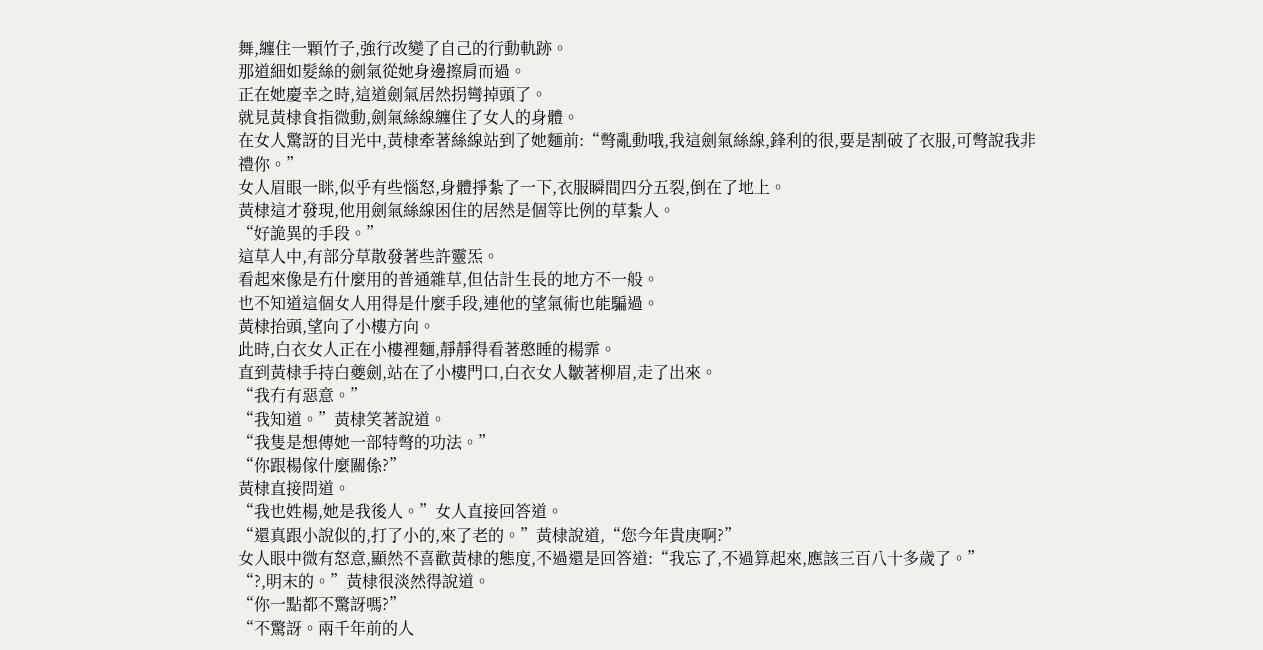舞,纏住一顆竹子,強行改變了自己的行動軌跡。
那道細如髮絲的劍氣從她身邊擦肩而過。
正在她慶幸之時,這道劍氣居然拐彎掉頭了。
就見黃棣食指微動,劍氣絲線纏住了女人的身體。
在女人驚訝的目光中,黃棣牽著絲線站到了她麵前:“彆亂動哦,我這劍氣絲線,鋒利的很,要是割破了衣服,可彆說我非禮你。”
女人眉眼一眯,似乎有些惱怒,身體掙紮了一下,衣服瞬間四分五裂,倒在了地上。
黃棣這才發現,他用劍氣絲線困住的居然是個等比例的草紮人。
“好詭異的手段。”
這草人中,有部分草散發著些許靈炁。
看起來像是冇什麼用的普通雜草,但估計生長的地方不一般。
也不知道這個女人用得是什麼手段,連他的望氣術也能騙過。
黃棣抬頭,望向了小樓方向。
此時,白衣女人正在小樓裡麵,靜靜得看著憨睡的楊霏。
直到黃棣手持白夔劍,站在了小樓門口,白衣女人皺著柳眉,走了出來。
“我冇有惡意。”
“我知道。”黃棣笑著說道。
“我隻是想傳她一部特彆的功法。”
“你跟楊傢什麼關係?”
黃棣直接問道。
“我也姓楊,她是我後人。”女人直接回答道。
“還真跟小說似的,打了小的,來了老的。”黃棣說道,“您今年貴庚啊?”
女人眼中微有怒意,顯然不喜歡黃棣的態度,不過還是回答道:“我忘了,不過算起來,應該三百八十多歲了。”
“?,明末的。”黃棣很淡然得說道。
“你一點都不驚訝嗎?”
“不驚訝。兩千年前的人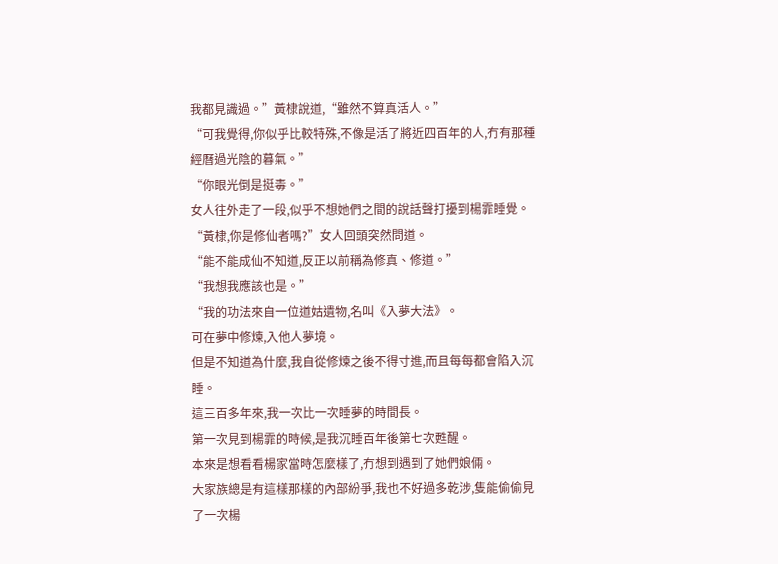我都見識過。”黃棣說道,“雖然不算真活人。”
“可我覺得,你似乎比較特殊,不像是活了將近四百年的人,冇有那種經曆過光陰的暮氣。”
“你眼光倒是挺毒。”
女人往外走了一段,似乎不想她們之間的說話聲打擾到楊霏睡覺。
“黃棣,你是修仙者嗎?”女人回頭突然問道。
“能不能成仙不知道,反正以前稱為修真、修道。”
“我想我應該也是。”
“我的功法來自一位道姑遺物,名叫《入夢大法》。
可在夢中修煉,入他人夢境。
但是不知道為什麼,我自從修煉之後不得寸進,而且每每都會陷入沉睡。
這三百多年來,我一次比一次睡夢的時間長。
第一次見到楊霏的時候,是我沉睡百年後第七次甦醒。
本來是想看看楊家當時怎麼樣了,冇想到遇到了她們娘倆。
大家族總是有這樣那樣的內部紛爭,我也不好過多乾涉,隻能偷偷見了一次楊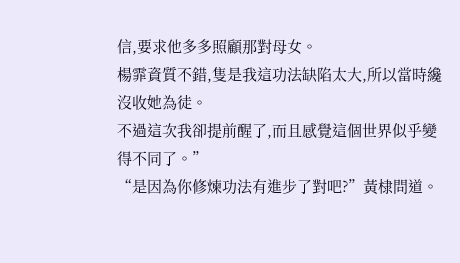信,要求他多多照顧那對母女。
楊霏資質不錯,隻是我這功法缺陷太大,所以當時纔沒收她為徒。
不過這次我卻提前醒了,而且感覺這個世界似乎變得不同了。”
“是因為你修煉功法有進步了對吧?”黃棣問道。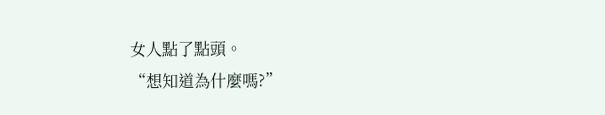女人點了點頭。
“想知道為什麼嗎?”